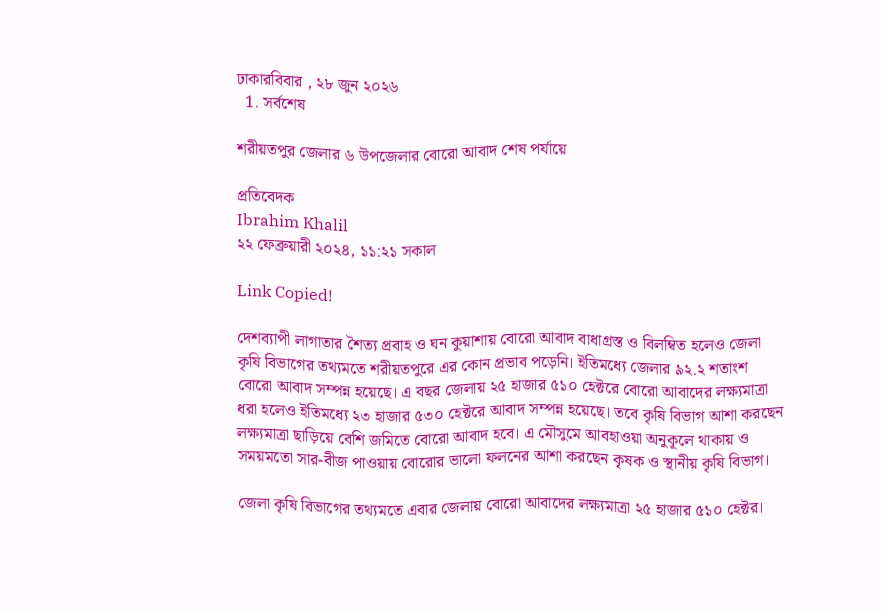ঢাকারবিবার , ২৮ জুন ২০২৬
  1. সর্বশেষ

শরীয়তপুর জেলার ৬ উপজেলার বোরো আবাদ শেষ পর্যায়ে

প্রতিবেদক
Ibrahim Khalil
২২ ফেব্রুয়ারী ২০২৪, ১১:২১ সকাল

Link Copied!

দেশব্যাপী লাগাতার শৈত্য প্রবাহ ও ঘন কুয়াশায় বোরো আবাদ বাধাগ্রস্ত ও বিলম্বিত হলেও জেলা কৃষি বিভাগের তথ্যমতে শরীয়তপুরে এর কোন প্রভাব পড়েনি। ইতিমধ্যে জেলার ৯২.২ শতাংশ বোরো আবাদ সম্পন্ন হয়েছে। এ বছর জেলায় ২৫ হাজার ৫১০ হেক্টরে বোরো আবাদের লক্ষ্যমাত্রা ধরা হলেও ইতিমধ্যে ২৩ হাজার ৫৩০ হেক্টরে আবাদ সম্পন্ন হয়েছে। তবে কৃষি বিভাগ আশা করছেন লক্ষ্যমাত্রা ছাড়িয়ে বেশি জমিতে বোরো আবাদ হবে। এ মৌসুমে আবহাওয়া অনুকূলে থাকায় ও সময়মতো সার-বীজ পাওয়ায় বোরোর ভালো ফলনের আশা করছেন কৃষক ও স্থানীয় কৃষি বিভাগ।

জেলা কৃষি বিভাগের তথ্যমতে এবার জেলায় বোরো আবাদের লক্ষ্যমাত্রা ২৫ হাজার ৫১০ হেক্টর।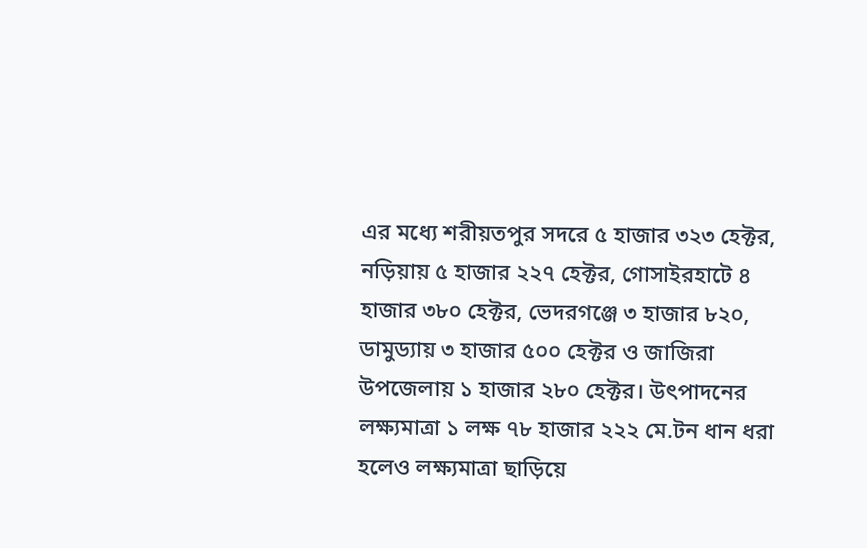এর মধ্যে শরীয়তপুর সদরে ৫ হাজার ৩২৩ হেক্টর, নড়িয়ায় ৫ হাজার ২২৭ হেক্টর, গোসাইরহাটে ৪ হাজার ৩৮০ হেক্টর, ভেদরগঞ্জে ৩ হাজার ৮২০, ডামুড্যায় ৩ হাজার ৫০০ হেক্টর ও জাজিরা উপজেলায় ১ হাজার ২৮০ হেক্টর। উৎপাদনের লক্ষ্যমাত্রা ১ লক্ষ ৭৮ হাজার ২২২ মে.টন ধান ধরা হলেও লক্ষ্যমাত্রা ছাড়িয়ে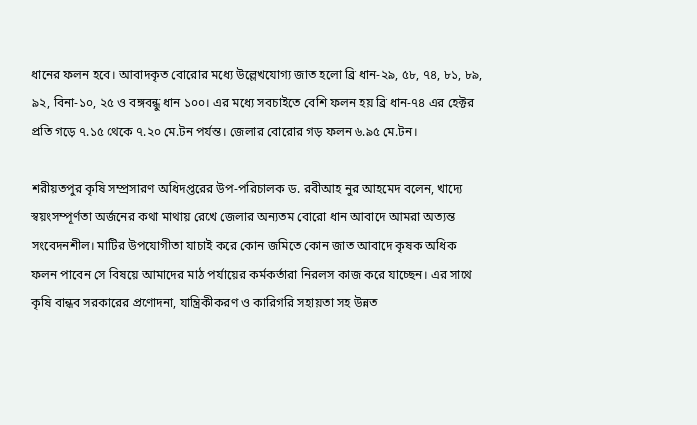ধানের ফলন হবে। আবাদকৃত বোরোর মধ্যে উল্লেখযোগ্য জাত হলো ব্রি ধান-২৯, ৫৮, ৭৪, ৮১, ৮৯, ৯২, বিনা-১০, ২৫ ও বঙ্গবন্ধু ধান ১০০। এর মধ্যে সবচাইতে বেশি ফলন হয় ব্রি ধান-৭৪ এর হেক্টর প্রতি গড়ে ৭.১৫ থেকে ৭.২০ মে.টন পর্যন্ত। জেলার বোরোর গড় ফলন ৬.৯৫ মে.টন।

শরীয়তপুর কৃষি সম্প্রসারণ অধিদপ্তরের উপ-পরিচালক ড. রবীআহ নুর আহমেদ বলেন, খাদ্যে স্বয়ংসম্পূর্ণতা অর্জনের কথা মাথায় রেখে জেলার অন্যতম বোরো ধান আবাদে আমরা অত্যন্ত সংবেদনশীল। মাটির উপযোগীতা যাচাই করে কোন জমিতে কোন জাত আবাদে কৃষক অধিক ফলন পাবেন সে বিষয়ে আমাদের মাঠ পর্যায়ের কর্মকর্তারা নিরলস কাজ করে যাচ্ছেন। এর সাথে কৃষি বান্ধব সরকারের প্রণোদনা, যান্ত্রিকীকরণ ও কারিগরি সহায়তা সহ উন্নত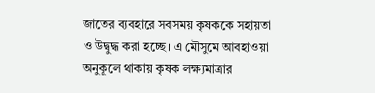জাতের ব্যবহারে সবসময় কৃষককে সহায়তা ও উদ্বুদ্ধ করা হচ্ছে। এ মৌসুমে আবহাওয়া অনুকূলে থাকায় কৃষক লক্ষ্যমাত্রার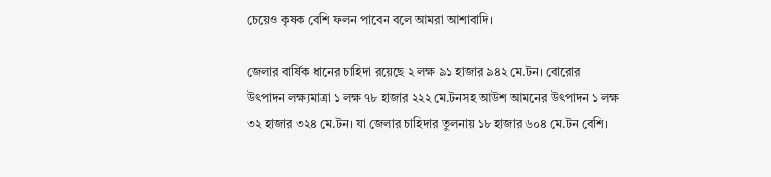চেয়েও কৃষক বেশি ফলন পাবেন বলে আমরা আশাবাদি।

জেলার বার্ষিক ধানের চাহিদা রয়েছে ২ লক্ষ ৯১ হাজার ৯৪২ মে.টন। বোরোর উৎপাদন লক্ষ্যমাত্রা ১ লক্ষ ৭৮ হাজার ২২২ মে.টনসহ আউশ আমনের উৎপাদন ১ লক্ষ ৩২ হাজার ৩২৪ মে.টন। যা জেলার চাহিদার তুলনায় ১৮ হাজার ৬০৪ মে.টন বেশি।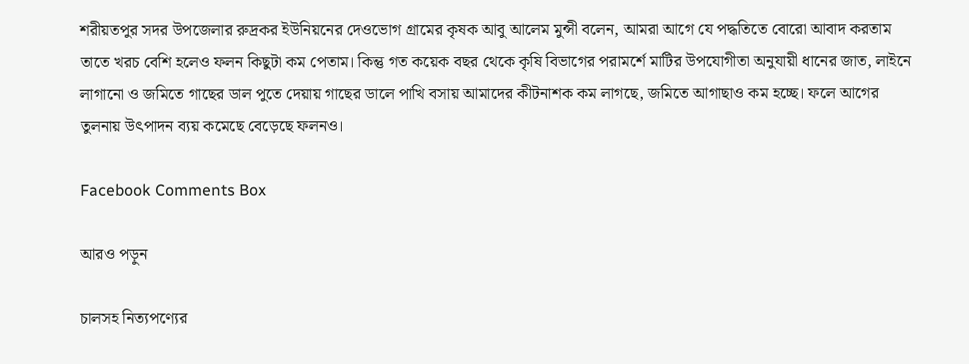শরীয়তপুর সদর উপজেলার রুদ্রকর ইউনিয়নের দেওভোগ গ্রামের কৃষক আবু আলেম মুন্সী বলেন, আমরা আগে যে পদ্ধতিতে বোরো আবাদ করতাম তাতে খরচ বেশি হলেও ফলন কিছুটা কম পেতাম। কিন্তু গত কয়েক বছর থেকে কৃষি বিভাগের পরামর্শে মাটির উপযোগীতা অনুযায়ী ধানের জাত, লাইনে লাগানো ও জমিতে গাছের ডাল পুতে দেয়ায় গাছের ডালে পাখি বসায় আমাদের কীটনাশক কম লাগছে, জমিতে আগাছাও কম হচ্ছে। ফলে আগের তুলনায় উৎপাদন ব্যয় কমেছে বেড়েছে ফলনও।

Facebook Comments Box

আরও পড়ুন

চালসহ নিত্যপণ্যের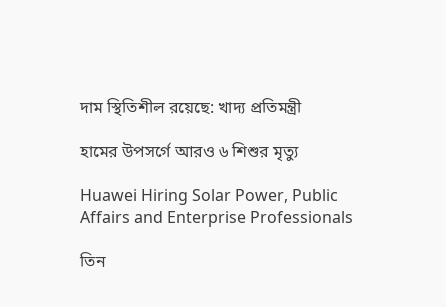দাম স্থিতিশীল রয়েছে: খাদ্য প্রতিমন্ত্রী

হামের উপসর্গে আরও ৬ শিশুর মৃত্যু

Huawei Hiring Solar Power, Public Affairs and Enterprise Professionals

তিন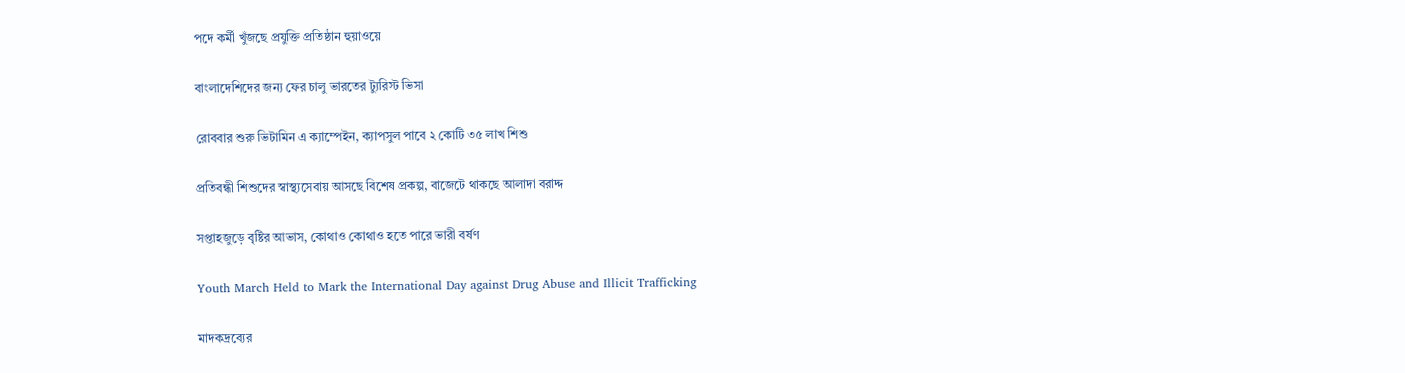পদে কর্মী খুঁজছে প্রযুক্তি প্রতিষ্ঠান হুয়াওয়ে

বাংলাদেশিদের জন্য ফের চালু ভারতের ট্যুরিস্ট ভিসা

রোববার শুরু ভিটামিন এ ক্যাম্পেইন, ক্যাপসুল পাবে ২ কোটি ৩৫ লাখ শিশু

প্রতিবন্ধী শিশুদের স্বাস্থ্যসেবায় আসছে বিশেষ প্রকল্প, বাজেটে থাকছে আলাদা বরাদ্দ

সপ্তাহজুড়ে বৃষ্টির আভাস, কোথাও কোথাও হতে পারে ভারী বর্ষণ

Youth March Held to Mark the International Day against Drug Abuse and Illicit Trafficking

মাদকদ্রব্যের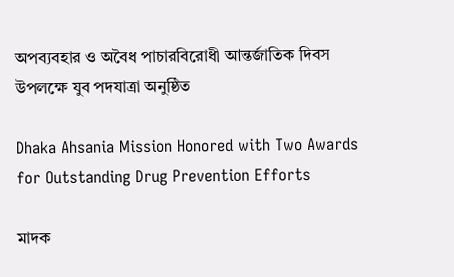অপব্যবহার ও অবৈধ পাচারবিরোধী আন্তর্জাতিক দিবস উপলক্ষে যুব পদযাত্রা অনুষ্ঠিত

Dhaka Ahsania Mission Honored with Two Awards for Outstanding Drug Prevention Efforts

মাদক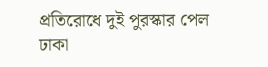প্রতিরোধে দুই পুরস্কার পেল ঢাকা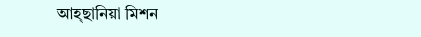আহ্ছানিয়া মিশন